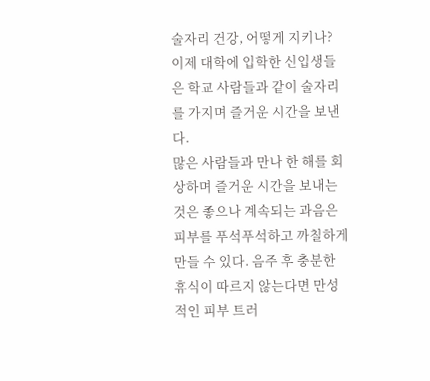술자리 건강, 어떻게 지키나?
이제 대학에 입학한 신입생들은 학교 사람들과 같이 술자리를 가지며 즐거운 시간을 보낸다.
많은 사람들과 만나 한 해를 회상하며 즐거운 시간을 보내는 것은 좋으나 계속되는 과음은 피부를 푸석푸석하고 까칠하게 만들 수 있다. 음주 후 충분한 휴식이 따르지 않는다면 만성적인 피부 트러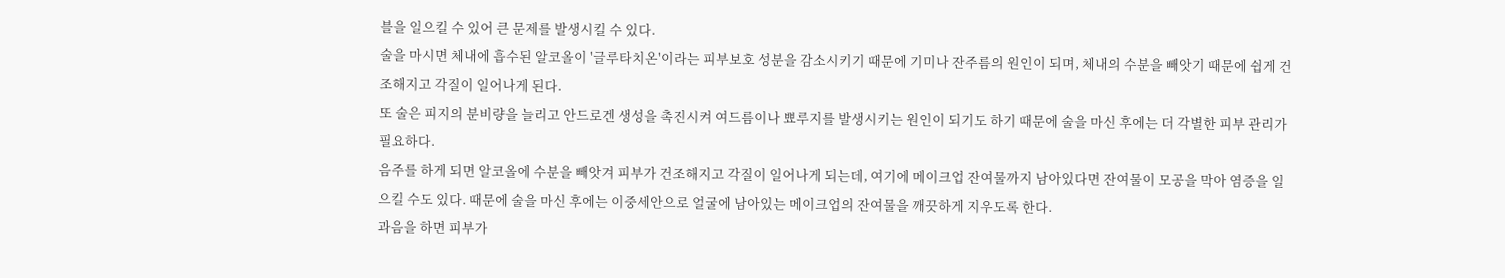블을 일으킬 수 있어 큰 문제를 발생시킬 수 있다.
술을 마시면 체내에 흡수된 알코올이 '글루타치온'이라는 피부보호 성분을 감소시키기 때문에 기미나 잔주름의 원인이 되며, 체내의 수분을 빼앗기 때문에 쉽게 건조해지고 각질이 일어나게 된다.
또 술은 피지의 분비량을 늘리고 안드로겐 생성을 촉진시켜 여드름이나 뾰루지를 발생시키는 원인이 되기도 하기 때문에 술을 마신 후에는 더 각별한 피부 관리가 필요하다.
음주를 하게 되면 알코올에 수분을 빼앗겨 피부가 건조해지고 각질이 일어나게 되는데, 여기에 메이크업 잔여물까지 남아있다면 잔여물이 모공을 막아 염증을 일으킬 수도 있다. 때문에 술을 마신 후에는 이중세안으로 얼굴에 남아있는 메이크업의 잔여물을 깨끗하게 지우도록 한다.
과음을 하면 피부가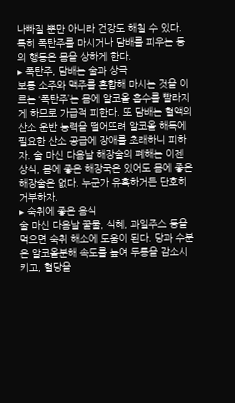나빠질 뿐만 아니라 건강도 해칠 수 있다. 특히 폭탄주를 마시거나 담배를 피우는 등의 행동은 몸을 상하게 한다.
▸ 폭탄주, 담배는 술과 상극
보통 소주와 맥주를 혼합해 마시는 것을 이르는 ‘폭탄주’는 몸에 알코올 흡수를 빨라지게 하므로 가급적 피한다. 또 담배는 혈액의 산소 운반 능력을 떨어뜨려 알코올 해독에 필요한 산소 공급에 장애를 초래하니 피하자. 술 마신 다음날 해장술의 폐해는 이젠 상식, 몸에 좋은 해장국은 있어도 몸에 좋은 해장술은 없다. 누군가 유혹하거든 단호히 거부하자.
▸ 숙취에 좋은 음식
술 마신 다음날 꿀물, 식혜, 과일주스 등을 먹으면 숙취 해소에 도움이 된다. 당과 수분은 알코올분해 속도를 높여 두통을 감소시키고, 혈당을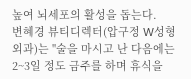높여 뇌세포의 활성을 돕는다.
변혜경 뷰티디렉터(압구정 W성형외과)는 "술을 마시고 난 다음에는 2~3일 정도 금주를 하며 휴식을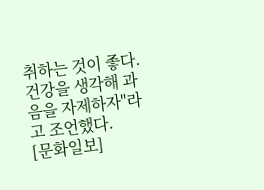취하는 것이 좋다. 건강을 생각해 과음을 자제하자"라고 조언했다.
[문화일보]